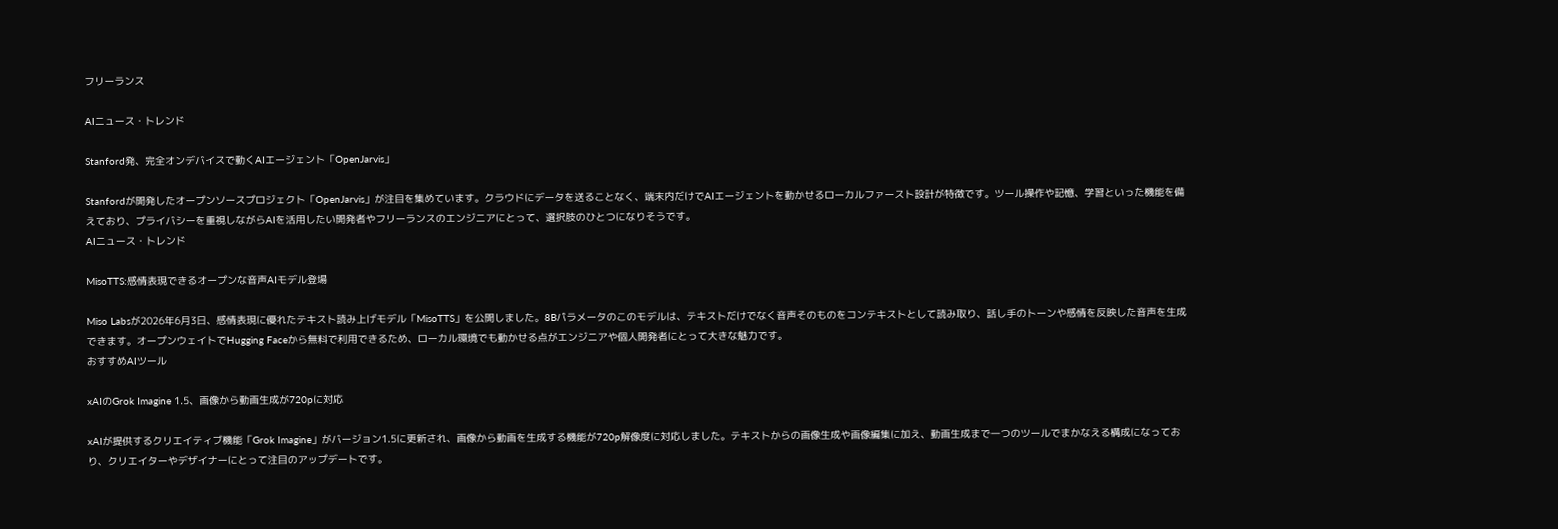フリーランス

AIニュース・トレンド

Stanford発、完全オンデバイスで動くAIエージェント「OpenJarvis」

Stanfordが開発したオープンソースプロジェクト「OpenJarvis」が注目を集めています。クラウドにデータを送ることなく、端末内だけでAIエージェントを動かせるローカルファースト設計が特徴です。ツール操作や記憶、学習といった機能を備えており、プライバシーを重視しながらAIを活用したい開発者やフリーランスのエンジニアにとって、選択肢のひとつになりそうです。
AIニュース・トレンド

MisoTTS:感情表現できるオープンな音声AIモデル登場

Miso Labsが2026年6月3日、感情表現に優れたテキスト読み上げモデル「MisoTTS」を公開しました。8Bパラメータのこのモデルは、テキストだけでなく音声そのものをコンテキストとして読み取り、話し手のトーンや感情を反映した音声を生成できます。オープンウェイトでHugging Faceから無料で利用できるため、ローカル環境でも動かせる点がエンジニアや個人開発者にとって大きな魅力です。
おすすめAIツール

xAIのGrok Imagine 1.5、画像から動画生成が720pに対応

xAIが提供するクリエイティブ機能「Grok Imagine」がバージョン1.5に更新され、画像から動画を生成する機能が720p解像度に対応しました。テキストからの画像生成や画像編集に加え、動画生成まで一つのツールでまかなえる構成になっており、クリエイターやデザイナーにとって注目のアップデートです。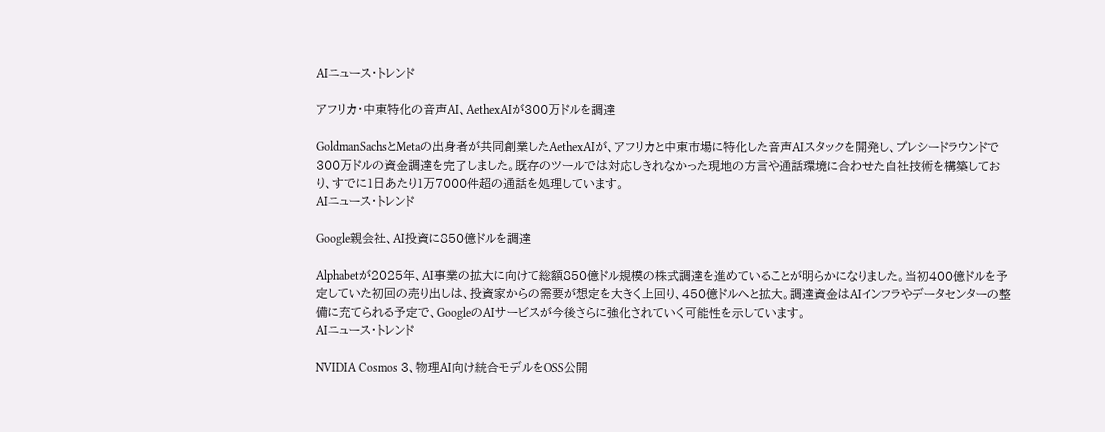AIニュース・トレンド

アフリカ・中東特化の音声AI、AethexAIが300万ドルを調達

GoldmanSachsとMetaの出身者が共同創業したAethexAIが、アフリカと中東市場に特化した音声AIスタックを開発し、プレシードラウンドで300万ドルの資金調達を完了しました。既存のツールでは対応しきれなかった現地の方言や通話環境に合わせた自社技術を構築しており、すでに1日あたり1万7000件超の通話を処理しています。
AIニュース・トレンド

Google親会社、AI投資に850億ドルを調達

Alphabetが2025年、AI事業の拡大に向けて総額850億ドル規模の株式調達を進めていることが明らかになりました。当初400億ドルを予定していた初回の売り出しは、投資家からの需要が想定を大きく上回り、450億ドルへと拡大。調達資金はAIインフラやデータセンターの整備に充てられる予定で、GoogleのAIサービスが今後さらに強化されていく可能性を示しています。
AIニュース・トレンド

NVIDIA Cosmos 3、物理AI向け統合モデルをOSS公開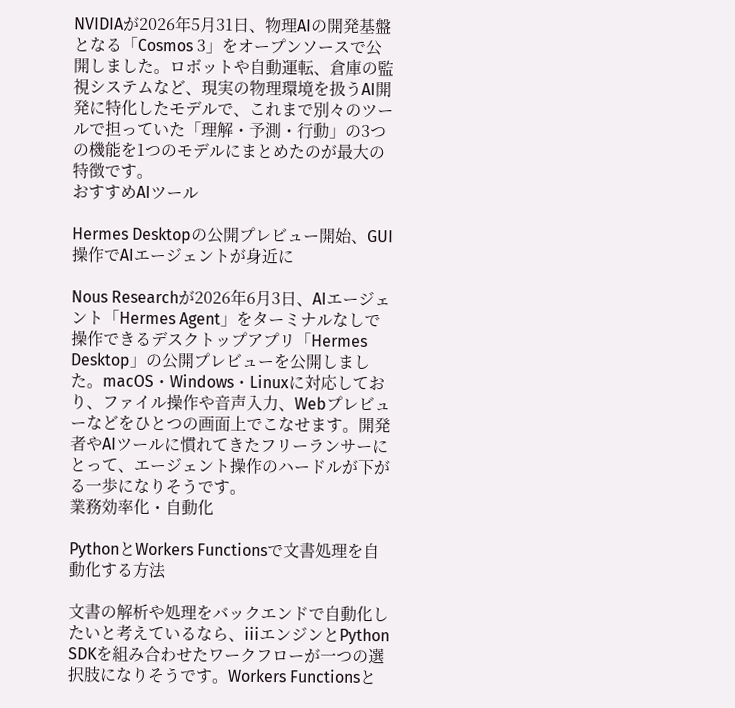NVIDIAが2026年5月31日、物理AIの開発基盤となる「Cosmos 3」をオープンソースで公開しました。ロボットや自動運転、倉庫の監視システムなど、現実の物理環境を扱うAI開発に特化したモデルで、これまで別々のツールで担っていた「理解・予測・行動」の3つの機能を1つのモデルにまとめたのが最大の特徴です。
おすすめAIツール

Hermes Desktopの公開プレビュー開始、GUI操作でAIエージェントが身近に

Nous Researchが2026年6月3日、AIエージェント「Hermes Agent」をターミナルなしで操作できるデスクトップアプリ「Hermes Desktop」の公開プレビューを公開しました。macOS・Windows・Linuxに対応しており、ファイル操作や音声入力、Webプレビューなどをひとつの画面上でこなせます。開発者やAIツールに慣れてきたフリーランサーにとって、エージェント操作のハードルが下がる一歩になりそうです。
業務効率化・自動化

PythonとWorkers Functionsで文書処理を自動化する方法

文書の解析や処理をバックエンドで自動化したいと考えているなら、iiiエンジンとPython SDKを組み合わせたワークフローが一つの選択肢になりそうです。Workers Functionsと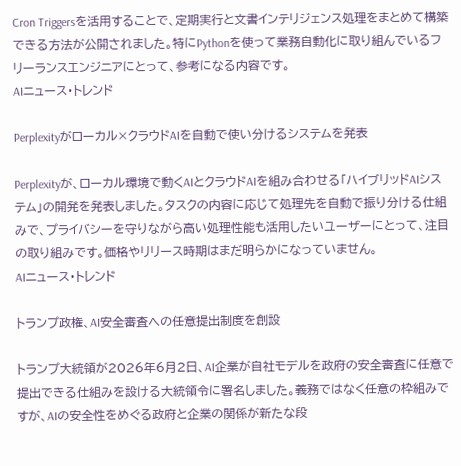Cron Triggersを活用することで、定期実行と文書インテリジェンス処理をまとめて構築できる方法が公開されました。特にPythonを使って業務自動化に取り組んでいるフリーランスエンジニアにとって、参考になる内容です。
AIニュース・トレンド

Perplexityがローカル×クラウドAIを自動で使い分けるシステムを発表

Perplexityが、ローカル環境で動くAIとクラウドAIを組み合わせる「ハイブリッドAIシステム」の開発を発表しました。タスクの内容に応じて処理先を自動で振り分ける仕組みで、プライバシーを守りながら高い処理性能も活用したいユーザーにとって、注目の取り組みです。価格やリリース時期はまだ明らかになっていません。
AIニュース・トレンド

トランプ政権、AI安全審査への任意提出制度を創設

トランプ大統領が2026年6月2日、AI企業が自社モデルを政府の安全審査に任意で提出できる仕組みを設ける大統領令に署名しました。義務ではなく任意の枠組みですが、AIの安全性をめぐる政府と企業の関係が新たな段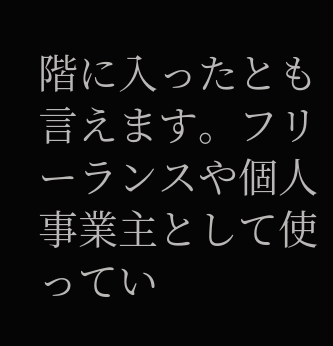階に入ったとも言えます。フリーランスや個人事業主として使ってい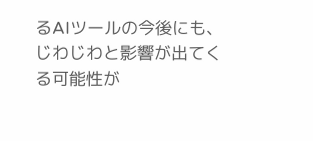るAIツールの今後にも、じわじわと影響が出てくる可能性が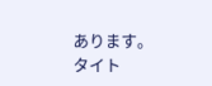あります。
タイト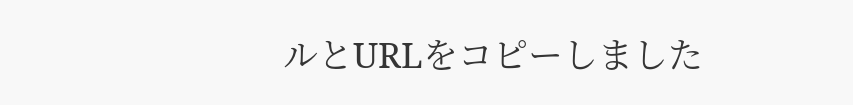ルとURLをコピーしました